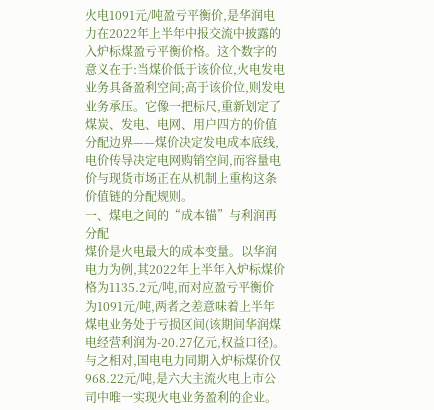火电1091元/吨盈亏平衡价,是华润电力在2022年上半年中报交流中披露的入炉标煤盈亏平衡价格。这个数字的意义在于:当煤价低于该价位,火电发电业务具备盈利空间;高于该价位,则发电业务承压。它像一把标尺,重新划定了煤炭、发电、电网、用户四方的价值分配边界——煤价决定发电成本底线,电价传导决定电网购销空间,而容量电价与现货市场正在从机制上重构这条价值链的分配规则。
一、煤电之间的“成本锚”与利润再分配
煤价是火电最大的成本变量。以华润电力为例,其2022年上半年入炉标煤价格为1135.2元/吨,而对应盈亏平衡价为1091元/吨,两者之差意味着上半年煤电业务处于亏损区间(该期间华润煤电经营利润为-20.27亿元,权益口径)。与之相对,国电电力同期入炉标煤价仅968.22元/吨,是六大主流火电上市公司中唯一实现火电业务盈利的企业。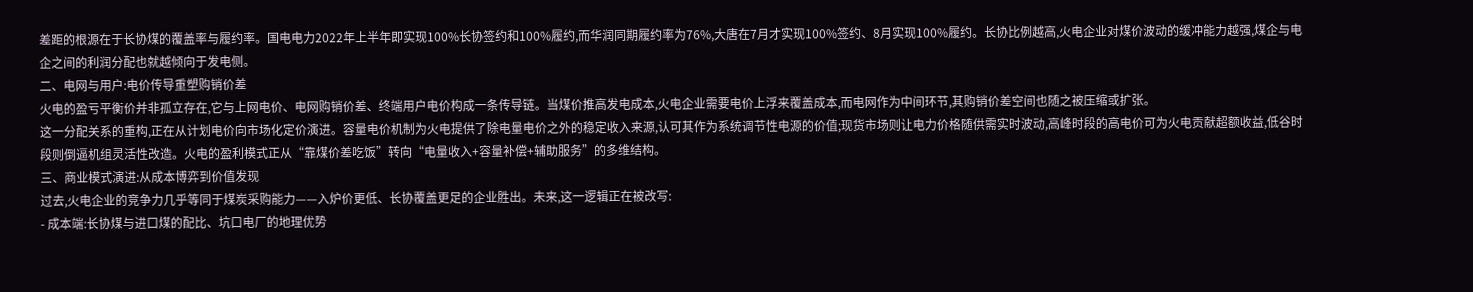差距的根源在于长协煤的覆盖率与履约率。国电电力2022年上半年即实现100%长协签约和100%履约,而华润同期履约率为76%,大唐在7月才实现100%签约、8月实现100%履约。长协比例越高,火电企业对煤价波动的缓冲能力越强,煤企与电企之间的利润分配也就越倾向于发电侧。
二、电网与用户:电价传导重塑购销价差
火电的盈亏平衡价并非孤立存在,它与上网电价、电网购销价差、终端用户电价构成一条传导链。当煤价推高发电成本,火电企业需要电价上浮来覆盖成本,而电网作为中间环节,其购销价差空间也随之被压缩或扩张。
这一分配关系的重构,正在从计划电价向市场化定价演进。容量电价机制为火电提供了除电量电价之外的稳定收入来源,认可其作为系统调节性电源的价值;现货市场则让电力价格随供需实时波动,高峰时段的高电价可为火电贡献超额收益,低谷时段则倒逼机组灵活性改造。火电的盈利模式正从“靠煤价差吃饭”转向“电量收入+容量补偿+辅助服务”的多维结构。
三、商业模式演进:从成本博弈到价值发现
过去,火电企业的竞争力几乎等同于煤炭采购能力——入炉价更低、长协覆盖更足的企业胜出。未来,这一逻辑正在被改写:
- 成本端:长协煤与进口煤的配比、坑口电厂的地理优势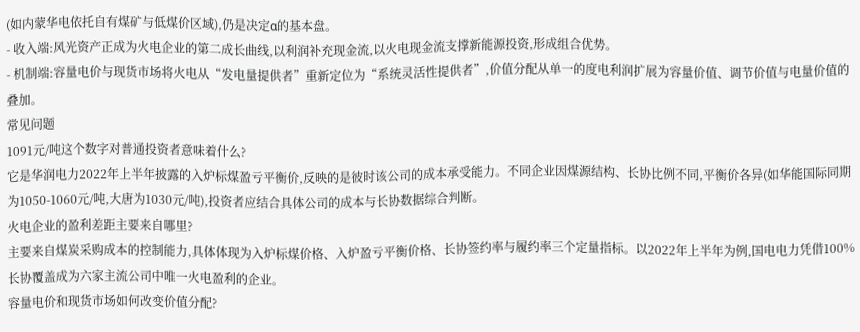(如内蒙华电依托自有煤矿与低煤价区域),仍是决定α的基本盘。
- 收入端:风光资产正成为火电企业的第二成长曲线,以利润补充现金流,以火电现金流支撑新能源投资,形成组合优势。
- 机制端:容量电价与现货市场将火电从“发电量提供者”重新定位为“系统灵活性提供者”,价值分配从单一的度电利润扩展为容量价值、调节价值与电量价值的叠加。
常见问题
1091元/吨这个数字对普通投资者意味着什么?
它是华润电力2022年上半年披露的入炉标煤盈亏平衡价,反映的是彼时该公司的成本承受能力。不同企业因煤源结构、长协比例不同,平衡价各异(如华能国际同期为1050-1060元/吨,大唐为1030元/吨),投资者应结合具体公司的成本与长协数据综合判断。
火电企业的盈利差距主要来自哪里?
主要来自煤炭采购成本的控制能力,具体体现为入炉标煤价格、入炉盈亏平衡价格、长协签约率与履约率三个定量指标。以2022年上半年为例,国电电力凭借100%长协覆盖成为六家主流公司中唯一火电盈利的企业。
容量电价和现货市场如何改变价值分配?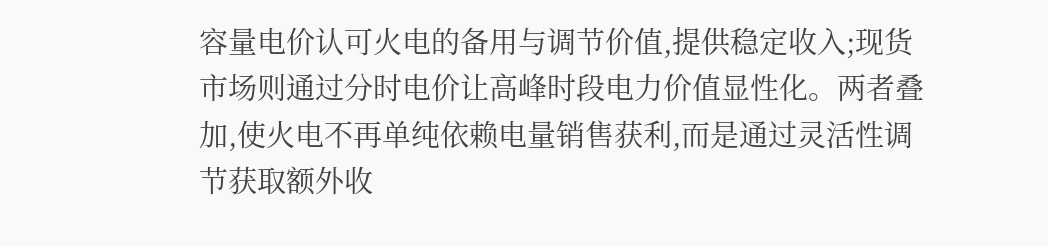容量电价认可火电的备用与调节价值,提供稳定收入;现货市场则通过分时电价让高峰时段电力价值显性化。两者叠加,使火电不再单纯依赖电量销售获利,而是通过灵活性调节获取额外收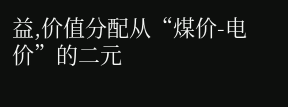益,价值分配从“煤价-电价”的二元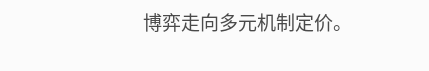博弈走向多元机制定价。